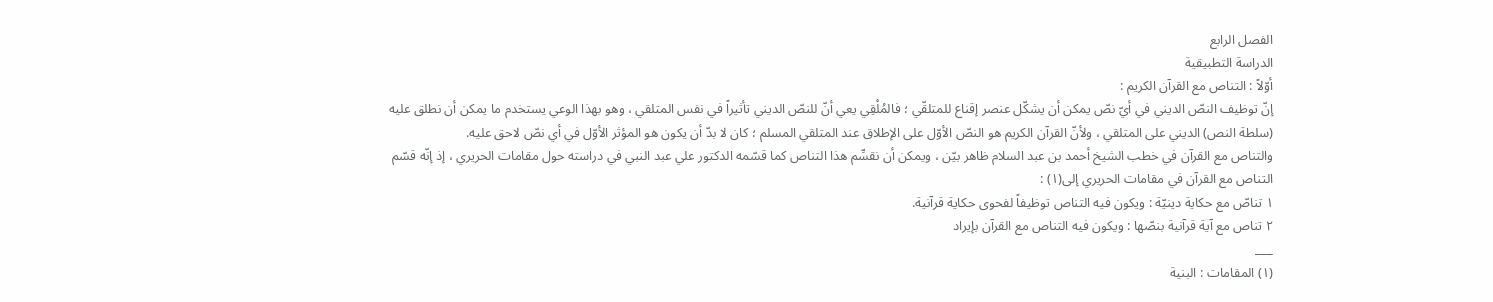الفصل الرابع
الدراسة التطبيقية
أوّلاً : التناص مع القرآن الكريم :
إنّ توظيف النصّ الديني في أيّ نصّ يمكن أن يشكّل عنصر إقناع للمتلقّي ؛ فالمُلْقِي يعي أنّ للنصّ الديني تأثيراً في نفس المتلقي ، وهو بهذا الوعي يستخدم ما يمكن أن نطلق عليه (سلطة النص) الديني على المتلقي ، ولأنّ القرآن الكريم هو النصّ الأوّل على الإطلاق عند المتلقي المسلم ؛ كان لا بدّ أن يكون هو المؤثر الأوّل في أي نصّ لاحق عليه.
والتناص مع القرآن في خطب الشيخ أحمد بن عبد السلام ظاهر بيّن ، ويمكن أن نقسِّم هذا التناص كما قسّمه الدكتور علي عبد النبي في دراسته حول مقامات الحريري ، إذ إنّه قسّم التناص مع القرآن في مقامات الحريري إلى(١) :
١ تناصّ مع حكاية دينيّة : ويكون فيه التناص توظيفاً لفحوى حكاية قرآنية.
٢ تناص مع آية قرآنية بنصّها : ويكون فيه التناص مع القرآن بإيراد
___
(١) المقامات : البنية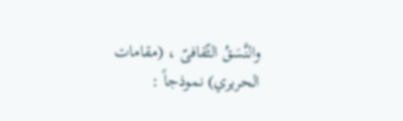والنَّسَقُ الثّقافىّ ، (مقامات الحريري) نموذجاً :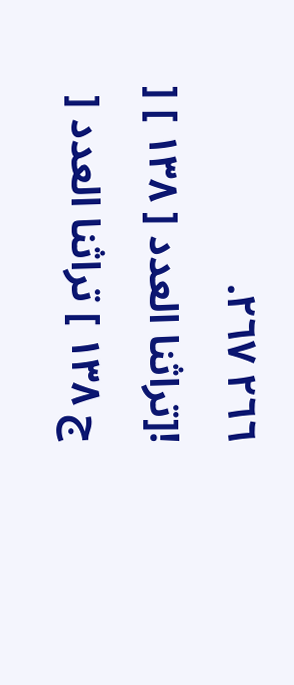٢٦٦ ٢٦٧.
![تراثنا العدد [ ١٣٨ ] [ ج ١٣٨ ] تراثنا العدد [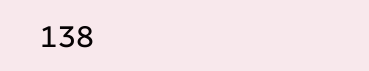138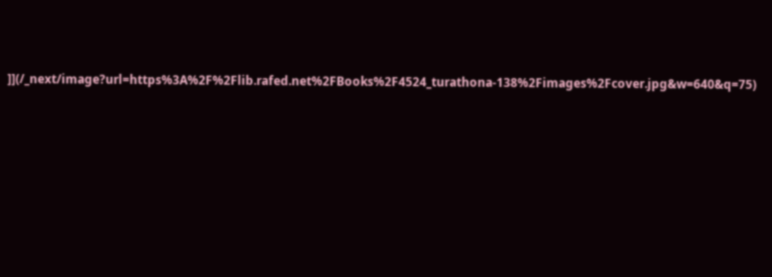]](/_next/image?url=https%3A%2F%2Flib.rafed.net%2FBooks%2F4524_turathona-138%2Fimages%2Fcover.jpg&w=640&q=75)